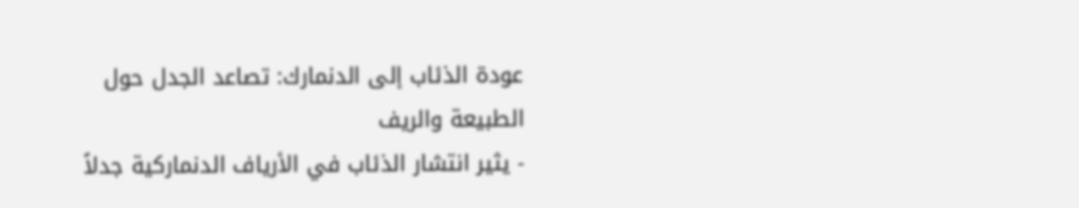عودة الذئاب إلى الدنمارك: تصاعد الجدل حول الطبيعة والريف
- يثير انتشار الذئاب في الأرياف الدنماركية جدلاً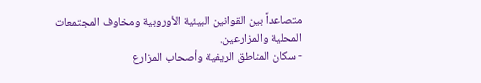متصاعداً بين القوانين البيئية الأوروبية ومخاوف المجتمعات المحلية والمزارعين.
- سكان المناطق الريفية وأصحاب المزارع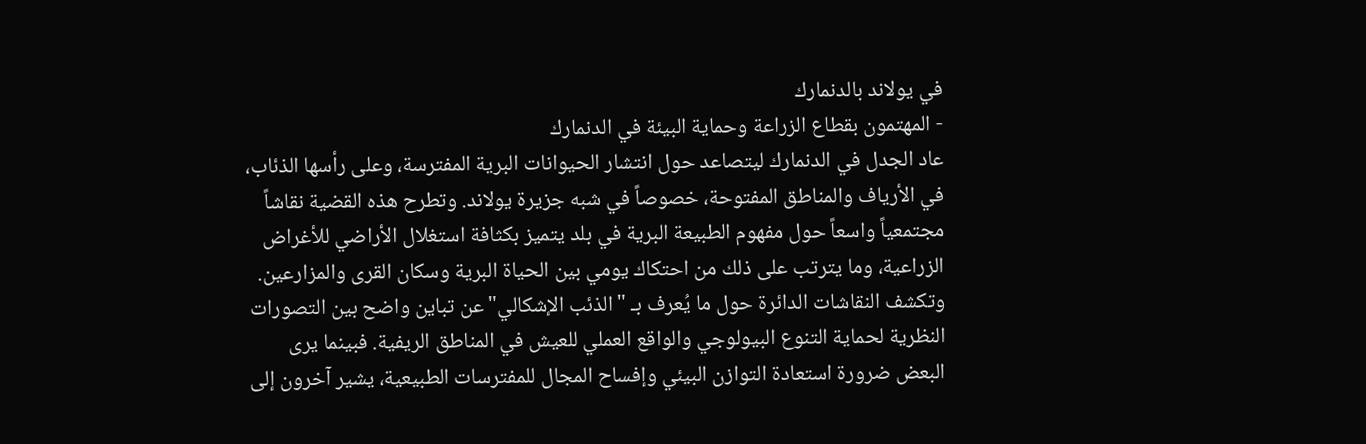في يولاند بالدنمارك
- المهتمون بقطاع الزراعة وحماية البيئة في الدنمارك
عاد الجدل في الدنمارك ليتصاعد حول انتشار الحيوانات البرية المفترسة، وعلى رأسها الذئاب، في الأرياف والمناطق المفتوحة، خصوصاً في شبه جزيرة يولاند. وتطرح هذه القضية نقاشاً مجتمعياً واسعاً حول مفهوم الطبيعة البرية في بلد يتميز بكثافة استغلال الأراضي للأغراض الزراعية، وما يترتب على ذلك من احتكاك يومي بين الحياة البرية وسكان القرى والمزارعين.
وتكشف النقاشات الدائرة حول ما يُعرف بـ "الذئب الإشكالي" عن تباين واضح بين التصورات النظرية لحماية التنوع البيولوجي والواقع العملي للعيش في المناطق الريفية. فبينما يرى البعض ضرورة استعادة التوازن البيئي وإفساح المجال للمفترسات الطبيعية، يشير آخرون إلى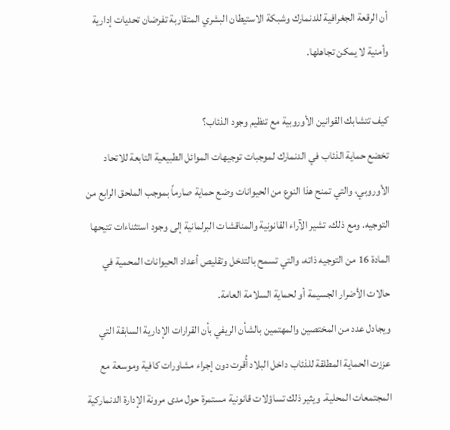أن الرقعة الجغرافية للدنمارك وشبكة الاستيطان البشري المتقاربة تفرضان تحديات إدارية وأمنية لا يمكن تجاهلها.

كيف تتشابك القوانين الأوروبية مع تنظيم وجود الذئاب؟
تخضع حماية الذئاب في الدنمارك لموجبات توجيهات الموائل الطبيعية التابعة للاتحاد الأوروبي، والتي تمنح هذا النوع من الحيوانات وضع حماية صارماً بموجب الملحق الرابع من التوجيه. ومع ذلك، تشير الآراء القانونية والمناقشات البرلمانية إلى وجود استثناءات تتيحها المادة 16 من التوجيه ذاته، والتي تسمح بالتدخل وتقليص أعداد الحيوانات المحمية في حالات الأضرار الجسيمة أو لحماية السلامة العامة.
ويجادل عدد من المختصين والمهتمين بالشأن الريفي بأن القرارات الإدارية السابقة التي عززت الحماية المطلقة للذئاب داخل البلاد أُقرت دون إجراء مشاورات كافية وموسعة مع المجتمعات المحلية. ويثير ذلك تساؤلات قانونية مستمرة حول مدى مرونة الإدارة الدنماركية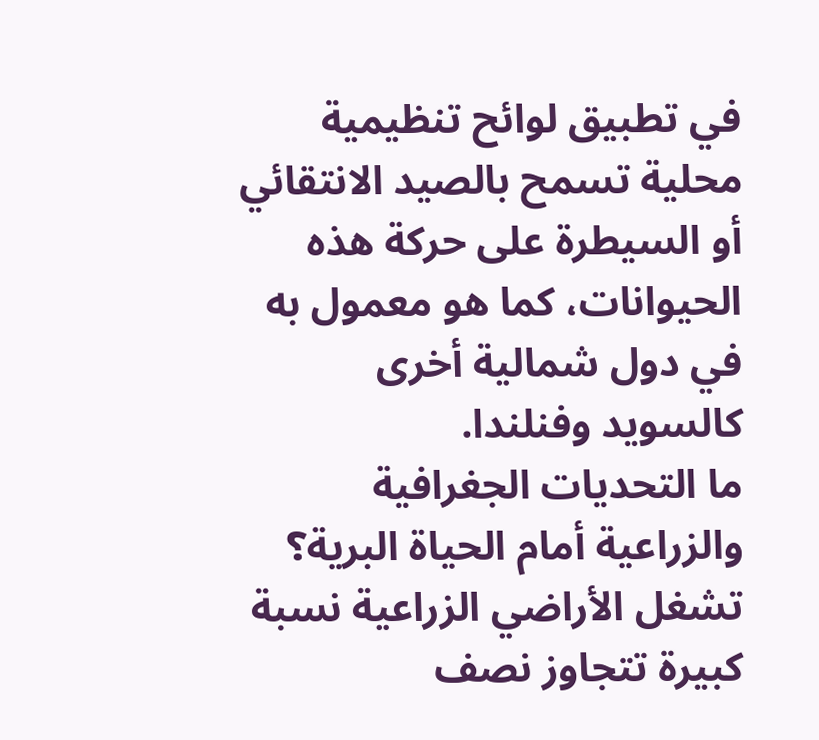في تطبيق لوائح تنظيمية محلية تسمح بالصيد الانتقائي أو السيطرة على حركة هذه الحيوانات، كما هو معمول به في دول شمالية أخرى كالسويد وفنلندا.
ما التحديات الجغرافية والزراعية أمام الحياة البرية؟
تشغل الأراضي الزراعية نسبة كبيرة تتجاوز نصف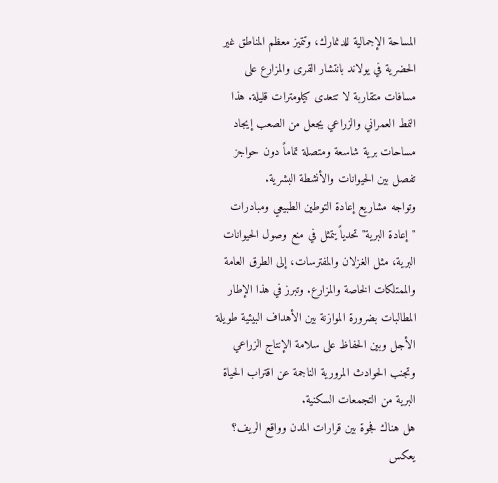المساحة الإجمالية للدنمارك، وتتميز معظم المناطق غير الحضرية في يولاند بانتشار القرى والمزارع على مسافات متقاربة لا تتعدى كيلومترات قليلة. هذا النمط العمراني والزراعي يجعل من الصعب إيجاد مساحات برية شاسعة ومتصلة تماماً دون حواجز تفصل بين الحيوانات والأنشطة البشرية.
وتواجه مشاريع إعادة التوطين الطبيعي ومبادرات "إعادة البرية" تحدياً يتمثل في منع وصول الحيوانات البرية، مثل الغزلان والمفترسات، إلى الطرق العامة والممتلكات الخاصة والمزارع. وتبرز في هذا الإطار المطالبات بضرورة الموازنة بين الأهداف البيئية طويلة الأجل وبين الحفاظ على سلامة الإنتاج الزراعي وتجنب الحوادث المرورية الناجمة عن اقتراب الحياة البرية من التجمعات السكنية.
هل هناك فجوة بين قرارات المدن وواقع الريف؟
يعكس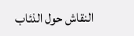النقاش حول الذئاب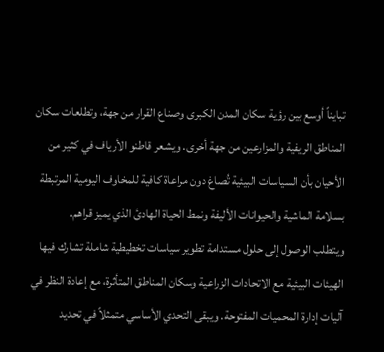تبايناً أوسع بين رؤية سكان المدن الكبرى وصناع القرار من جهة، وتطلعات سكان المناطق الريفية والمزارعين من جهة أخرى. ويشعر قاطنو الأرياف في كثير من الأحيان بأن السياسات البيئية تُصاغ دون مراعاة كافية للمخاوف اليومية المرتبطة بسلامة الماشية والحيوانات الأليفة ونمط الحياة الهادئ الذي يميز قراهم.
ويتطلب الوصول إلى حلول مستدامة تطوير سياسات تخطيطية شاملة تشارك فيها الهيئات البيئية مع الاتحادات الزراعية وسكان المناطق المتأثرة، مع إعادة النظر في آليات إدارة المحميات المفتوحة. ويبقى التحدي الأساسي متمثلاً في تحديد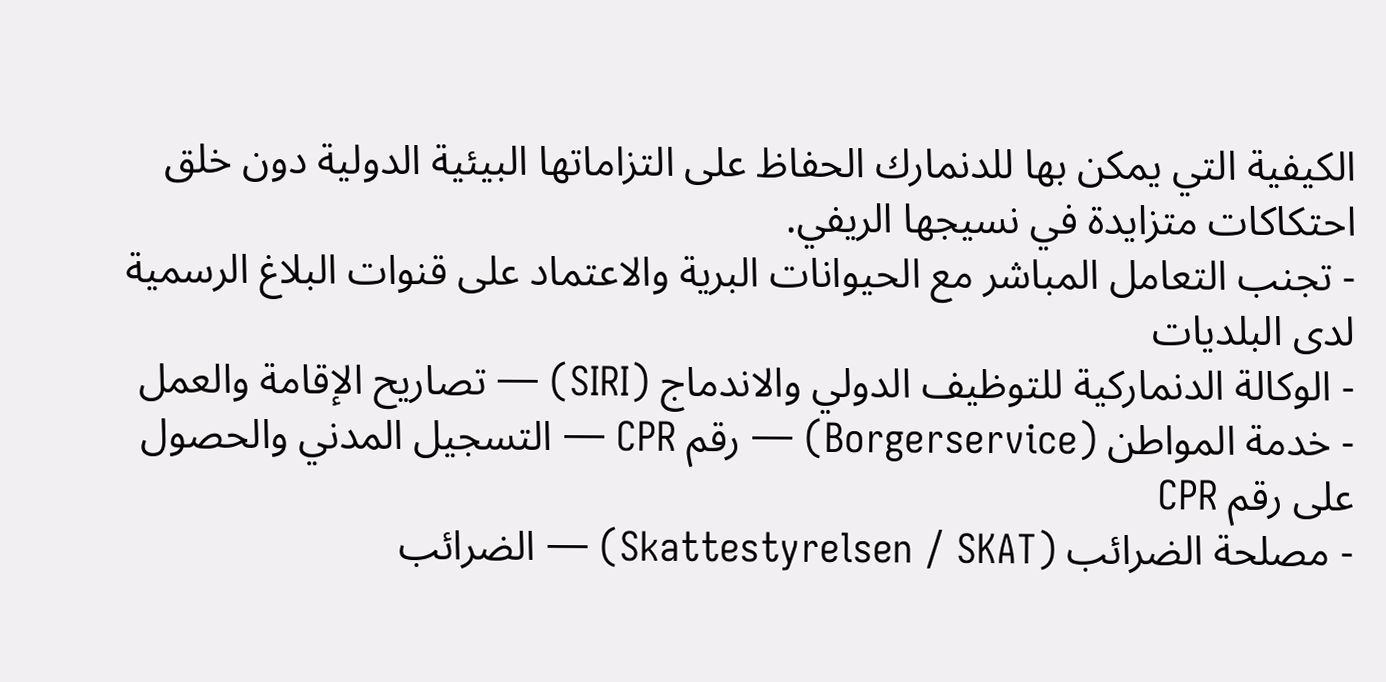الكيفية التي يمكن بها للدنمارك الحفاظ على التزاماتها البيئية الدولية دون خلق احتكاكات متزايدة في نسيجها الريفي.
- تجنب التعامل المباشر مع الحيوانات البرية والاعتماد على قنوات البلاغ الرسمية لدى البلديات
- الوكالة الدنماركية للتوظيف الدولي والاندماج (SIRI) — تصاريح الإقامة والعمل
- خدمة المواطن (Borgerservice) — رقم CPR — التسجيل المدني والحصول على رقم CPR
- مصلحة الضرائب (Skattestyrelsen / SKAT) — الضرائب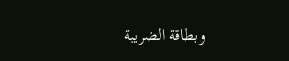وبطاقة الضريبة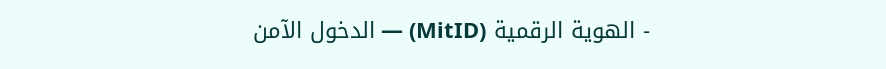- الهوية الرقمية (MitID) — الدخول الآمن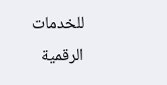للخدمات الرقمية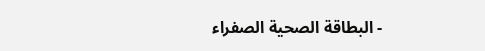- البطاقة الصحية الصفراء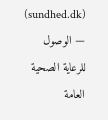(sundhed.dk) — الوصول للرعاية الصحية العامة